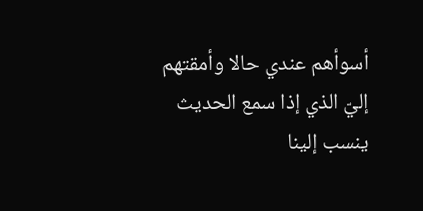أسوأهم عندي حالا وأمقتهم إليّ الذي إذا سمع الحديث ينسب إلينا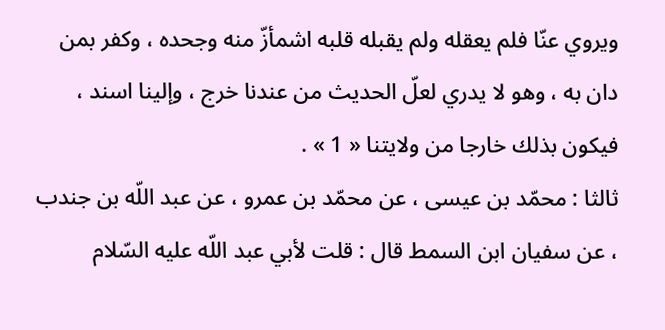ويروي عنّا فلم يعقله ولم يقبله قلبه اشمأزّ منه وجحده ، وكفر بمن دان به ، وهو لا يدري لعلّ الحديث من عندنا خرج ، وإلينا اسند ، فيكون بذلك خارجا من ولايتنا « 1 » .
ثالثا : محمّد بن عيسى ، عن محمّد بن عمرو ، عن عبد اللّه بن جندب ، عن سفيان ابن السمط قال : قلت لأبي عبد اللّه عليه السّلام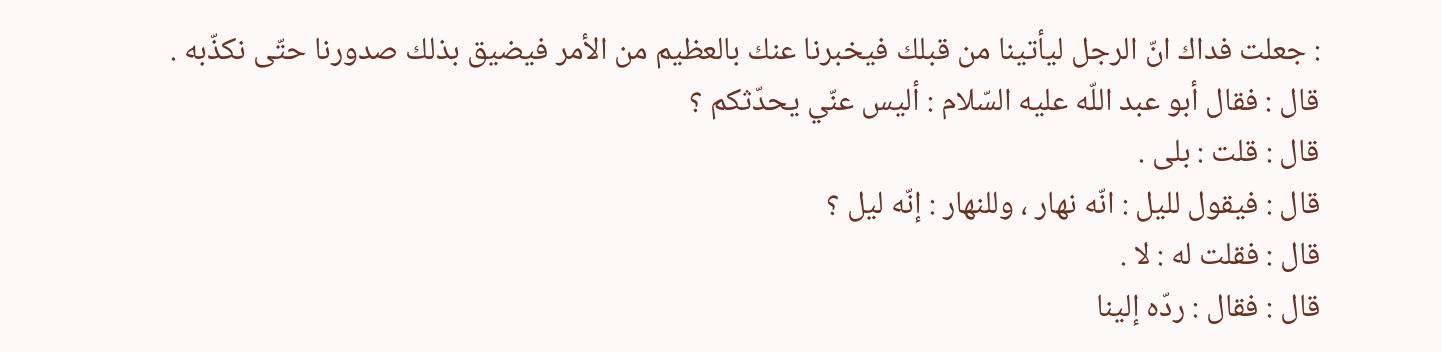: جعلت فداك انّ الرجل ليأتينا من قبلك فيخبرنا عنك بالعظيم من الأمر فيضيق بذلك صدورنا حتّى نكذّبه .
قال : فقال أبو عبد اللّه عليه السّلام : أليس عنّي يحدّثكم ؟
قال : قلت : بلى .
قال : فيقول لليل : انّه نهار ، وللنهار : إنّه ليل ؟
قال : فقلت له : لا .
قال : فقال : ردّه إلينا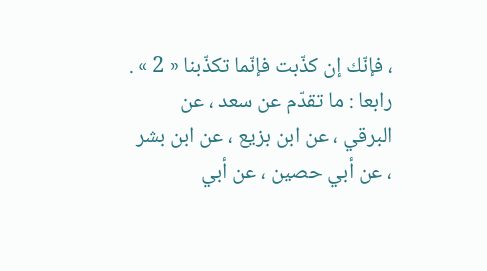، فإنّك إن كذّبت فإنّما تكذّبنا « 2 » .
رابعا : ما تقدّم عن سعد ، عن البرقي ، عن ابن بزيع ، عن ابن بشر ، عن أبي حصين ، عن أبي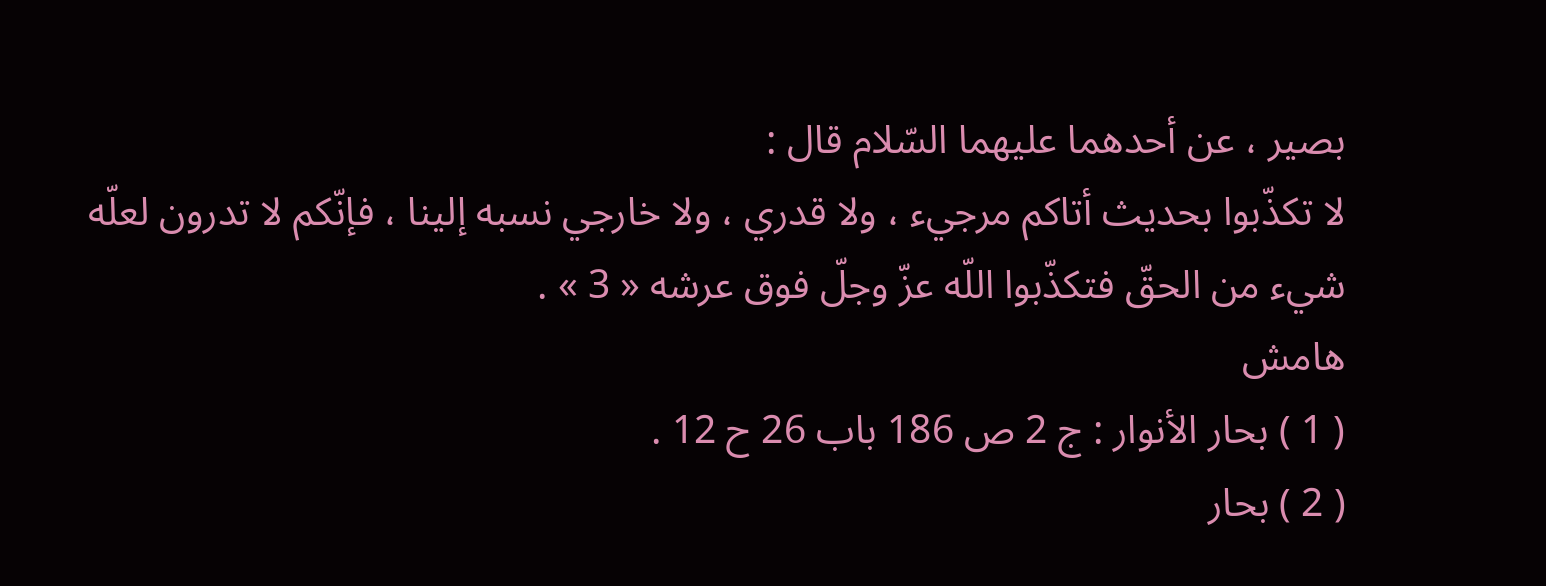بصير ، عن أحدهما عليهما السّلام قال :
لا تكذّبوا بحديث أتاكم مرجيء ، ولا قدري ، ولا خارجي نسبه إلينا ، فإنّكم لا تدرون لعلّه شيء من الحقّ فتكذّبوا اللّه عزّ وجلّ فوق عرشه « 3 » .
هامش
( 1 ) بحار الأنوار : ج 2 ص 186 باب 26 ح 12 .
( 2 ) بحار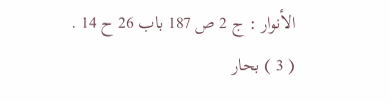الأنوار : ج 2 ص 187 باب 26 ح 14 .
( 3 ) بحار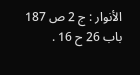الأنوار : ج 2 ص 187 باب 26 ح 16 .